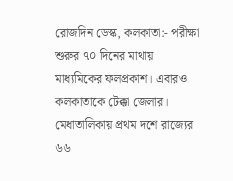রোজদিন ডেস্ক, কলকাতা:- পরীক্ষা শুরুর ৭০ দিনের মাথায় মাধ্যমিকের ফলপ্রকাশ। এবারও কলকাতাকে টেক্কা জেলার। মেধাতালিকায় প্রথম দশে রাজ্যের ৬৬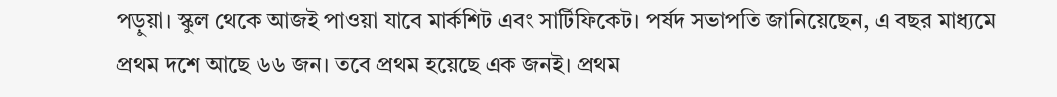পড়ুয়া। স্কুল থেকে আজই পাওয়া যাবে মার্কশিট এবং সার্টিফিকেট। পর্ষদ সভাপতি জানিয়েছেন, এ বছর মাধ্যমে প্রথম দশে আছে ৬৬ জন। তবে প্রথম হয়েছে এক জনই। প্রথম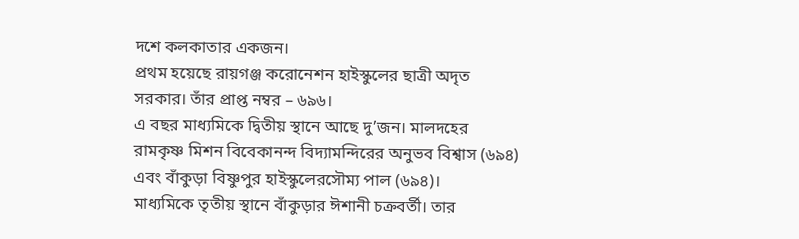দশে কলকাতার একজন।
প্রথম হয়েছে রায়গঞ্জ করোনেশন হাইস্কুলের ছাত্রী অদৃত সরকার। তাঁর প্রাপ্ত নম্বর – ৬৯৬।
এ বছর মাধ্যমিকে দ্বিতীয় স্থানে আছে দু’জন। মালদহের রামকৃষ্ণ মিশন বিবেকানন্দ বিদ্যামন্দিরের অনুভব বিশ্বাস (৬৯৪) এবং বাঁকুড়া বিষ্ণুপুর হাইস্কুলেরসৌম্য পাল (৬৯৪)।
মাধ্যমিকে তৃতীয় স্থানে বাঁকুড়ার ঈশানী চক্রবর্তী। তার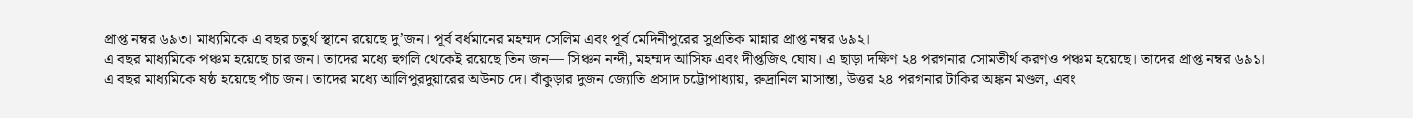প্রাপ্ত নম্বর ৬৯৩। মাধ্যমিকে এ বছর চতুর্থ স্থানে রয়েছে দু’জন। পূর্ব বর্ধমানের মহম্মদ সেলিম এবং পূর্ব মেদিনীপুরের সুপ্রতিক মান্নার প্রাপ্ত নম্বর ৬৯২।
এ বছর মাধ্যমিকে পঞ্চম হয়েছে চার জন। তাদের মধ্যে হুগলি থেকেই রয়েছে তিন জন— সিঞ্চন নন্দী, মহম্মদ আসিফ এবং দীপ্তজিৎ ঘোষ। এ ছাড়া দক্ষিণ ২৪ পরগনার সোমতীর্থ করণও পঞ্চম হয়েছে। তাদের প্রাপ্ত নম্বর ৬৯১।
এ বছর মাধ্যমিকে ষষ্ঠ হয়েছে পাঁচ জন। তাদের মধ্যে আলিপুরদুয়ারের অউনচ দে। বাঁকুড়ার দুজন জ্যোতি প্রসাদ চট্টোপাধ্যায়, রুদ্রানিল মাসান্তা, উত্তর ২৪ পরগনার টাকির অঙ্কন মণ্ডল, এবং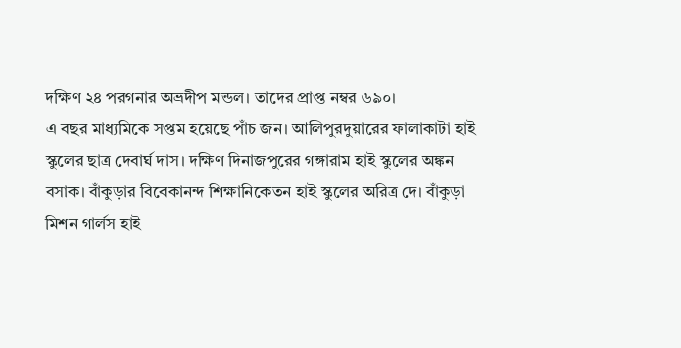দক্ষিণ ২৪ পরগনার অভ্রদীপ মন্ডল। তাদের প্রাপ্ত নম্বর ৬৯০।
এ বছর মাধ্যমিকে সপ্তম হয়েছে পাঁচ জন। আলিপুরদুয়ারের ফালাকাটা হাই স্কুলের ছাত্র দেবার্ঘ দাস। দক্ষিণ দিনাজপুরের গঙ্গারাম হাই স্কুলের অঙ্কন বসাক। বাঁকুড়ার বিবেকানন্দ শিক্ষানিকেতন হাই স্কুলের অরিত্র দে। বাঁকুড়া মিশন গার্লস হাই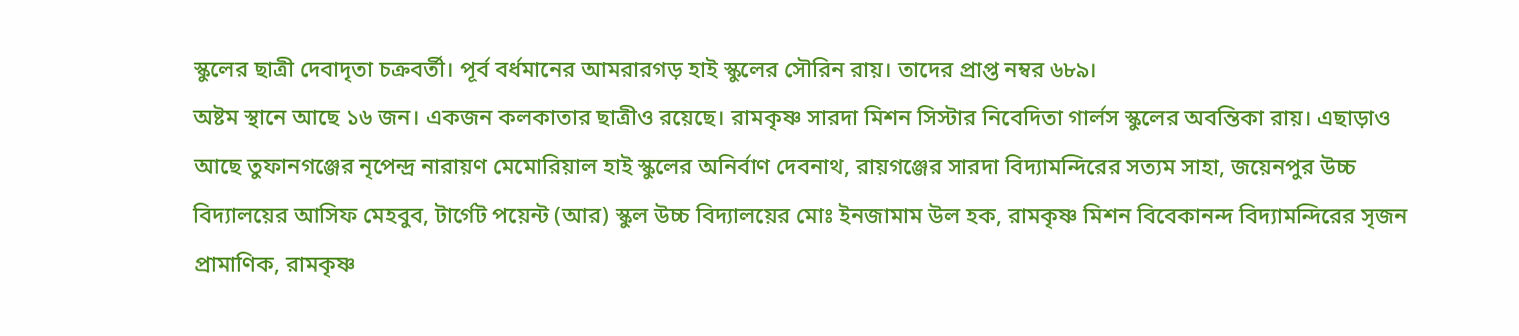স্কুলের ছাত্রী দেবাদৃতা চক্রবর্তী। পূর্ব বর্ধমানের আমরারগড় হাই স্কুলের সৌরিন রায়। তাদের প্রাপ্ত নম্বর ৬৮৯।
অষ্টম স্থানে আছে ১৬ জন। একজন কলকাতার ছাত্রীও রয়েছে। রামকৃষ্ণ সারদা মিশন সিস্টার নিবেদিতা গার্লস স্কুলের অবন্তিকা রায়। এছাড়াও আছে তুফানগঞ্জের নৃপেন্দ্র নারায়ণ মেমোরিয়াল হাই স্কুলের অনির্বাণ দেবনাথ, রায়গঞ্জের সারদা বিদ্যামন্দিরের সত্যম সাহা, জয়েনপুর উচ্চ বিদ্যালয়ের আসিফ মেহবুব, টার্গেট পয়েন্ট (আর) স্কুল উচ্চ বিদ্যালয়ের মোঃ ইনজামাম উল হক, রামকৃষ্ণ মিশন বিবেকানন্দ বিদ্যামন্দিরের সৃজন প্রামাণিক, রামকৃষ্ণ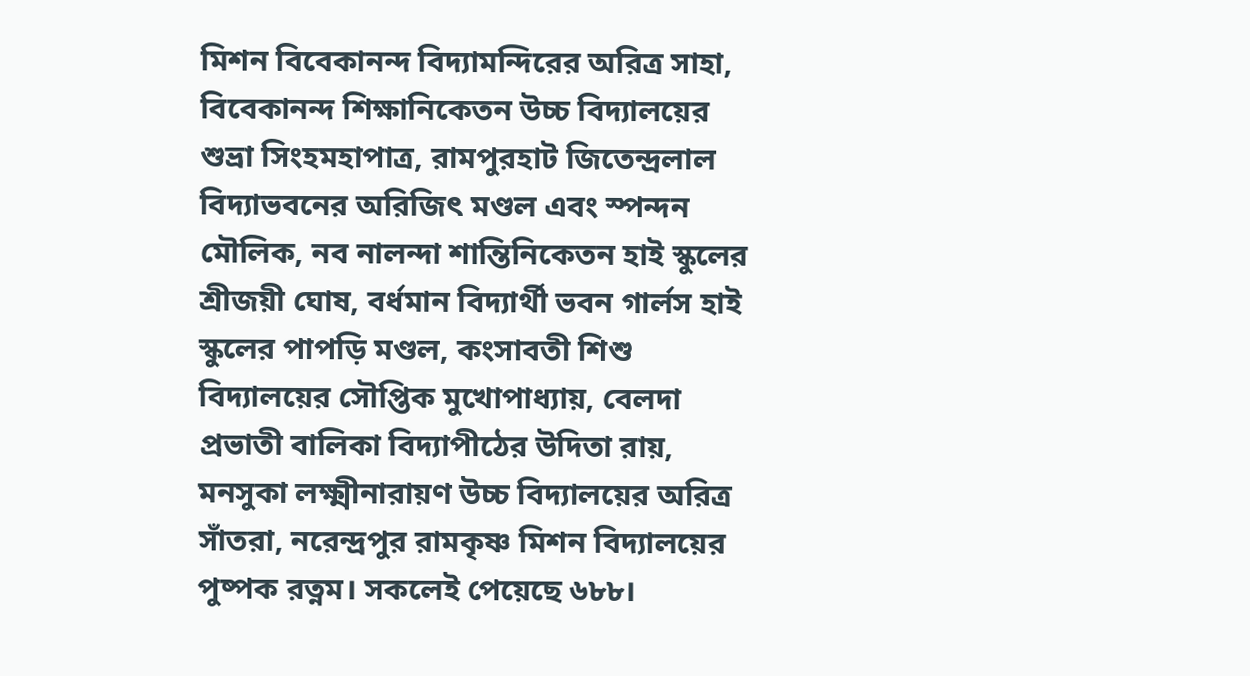মিশন বিবেকানন্দ বিদ্যামন্দিরের অরিত্র সাহা, বিবেকানন্দ শিক্ষানিকেতন উচ্চ বিদ্যালয়ের শুভ্রা সিংহমহাপাত্র, রামপুরহাট জিতেন্দ্রলাল বিদ্যাভবনের অরিজিৎ মণ্ডল এবং স্পন্দন মৌলিক, নব নালন্দা শান্তিনিকেতন হাই স্কুলের শ্রীজয়ী ঘোষ, বর্ধমান বিদ্যার্থী ভবন গার্লস হাই স্কুলের পাপড়ি মণ্ডল, কংসাবতী শিশু বিদ্যালয়ের সৌপ্তিক মুখোপাধ্যায়, বেলদা প্রভাতী বালিকা বিদ্যাপীঠের উদিতা রায়, মনসুকা লক্ষ্মীনারায়ণ উচ্চ বিদ্যালয়ের অরিত্র সাঁতরা, নরেন্দ্রপুর রামকৃষ্ণ মিশন বিদ্যালয়ের পুষ্পক রত্নম। সকলেই পেয়েছে ৬৮৮।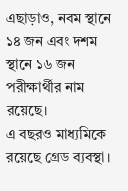এছাড়াও, নবম স্থানে ১৪ জন এবং দশম স্থানে ১৬ জন পরীক্ষার্থীর নাম রয়েছে।
এ বছরও মাধ্যমিকে রয়েছে গ্রেড ব্যবস্থা।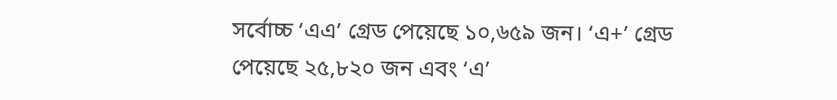সর্বোচ্চ ‘এএ’ গ্রেড পেয়েছে ১০,৬৫৯ জন। ‘এ+’ গ্রেড পেয়েছে ২৫,৮২০ জন এবং ‘এ’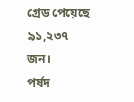গ্রেড পেয়েছে ৯১,২৩৭ জন।
পর্ষদ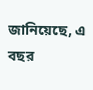জানিয়েছে, এ বছর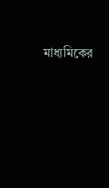মাধ্যমিকের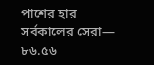পাশের হার সর্বকালের সেরা— ৮৬.৫৬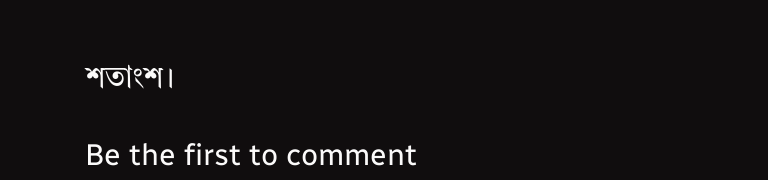শতাংশ।

Be the first to comment